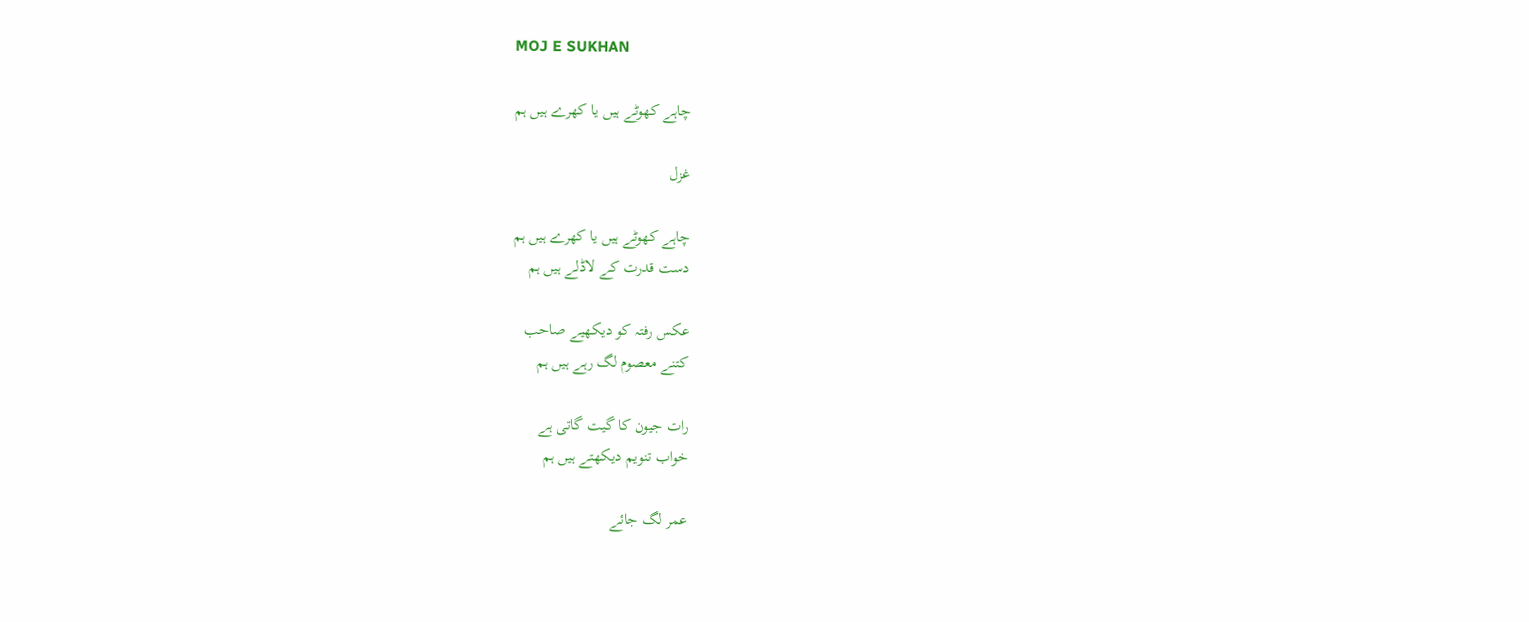MOJ E SUKHAN

چاہے کھوٹے ہیں یا کھرے ہیں ہم

غزل

چاہے کھوٹے ہیں یا کھرے ہیں ہم
دست قدرت کے لاڈلے ہیں ہم

عکس رفتہ کو دیکھیے صاحب
کتنے معصوم لگ رہے ہیں ہم

رات جیون کا گیت گاتی ہے
خواب تنویم دیکھتے ہیں ہم

عمر لگ جائے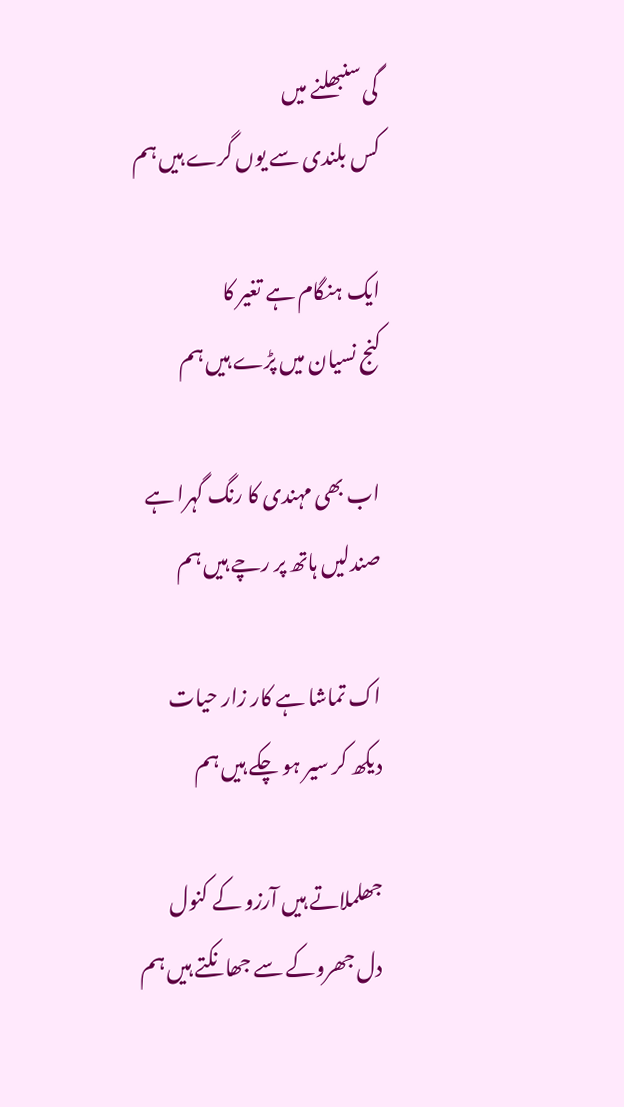گی سنبھلنے میں
کس بلندی سے یوں گرے ہیں ہم

ایک ہنگام ہے تغیر کا
کنج نسیان میں پڑے ہیں ہم

اب بھی مہندی کا رنگ گہرا ہے
صندلیں ہاتھ پر رچے ہیں ہم

اک تماشا ہے کار زار حیات
دیکھ کر سیر ہو چکے ہیں ہم

جھلملاتے ہیں آرزو کے کنول
دل جھروکے سے جھانکتے ہیں ہم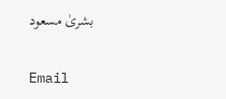بشریٰ مسعود

Email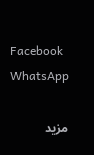Facebook
WhatsApp

مزید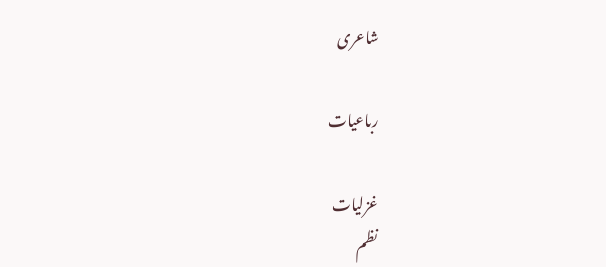شاعری

رباعیات

غزلیات
نظم